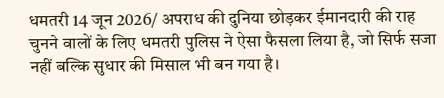धमतरी 14 जून 2026/ अपराध की दुनिया छोड़कर ईमानदारी की राह चुनने वालों के लिए धमतरी पुलिस ने ऐसा फैसला लिया है, जो सिर्फ सजा नहीं बल्कि सुधार की मिसाल भी बन गया है।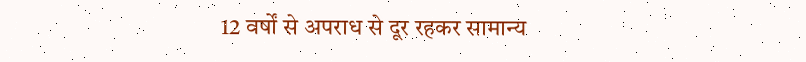12 वर्षों से अपराध से दूर रहकर सामान्य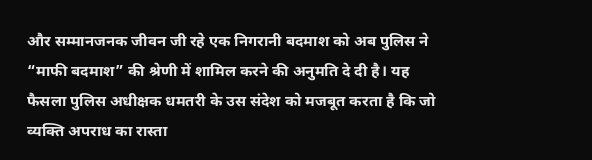और सम्मानजनक जीवन जी रहे एक निगरानी बदमाश को अब पुलिस ने “माफी बदमाश” की श्रेणी में शामिल करने की अनुमति दे दी है। यह फैसला पुलिस अधीक्षक धमतरी के उस संदेश को मजबूत करता है कि जो व्यक्ति अपराध का रास्ता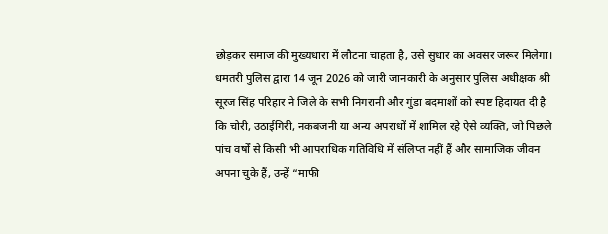छोड़कर समाज की मुख्यधारा में लौटना चाहता है, उसे सुधार का अवसर जरूर मिलेगा।
धमतरी पुलिस द्वारा 14 जून 2026 को जारी जानकारी के अनुसार पुलिस अधीक्षक श्री सूरज सिंह परिहार ने जिले के सभी निगरानी और गुंडा बदमाशों को स्पष्ट हिदायत दी है कि चोरी, उठाईगिरी, नकबजनी या अन्य अपराधों में शामिल रहे ऐसे व्यक्ति, जो पिछले पांच वर्षों से किसी भी आपराधिक गतिविधि में संलिप्त नहीं हैं और सामाजिक जीवन अपना चुके हैं, उन्हें “माफी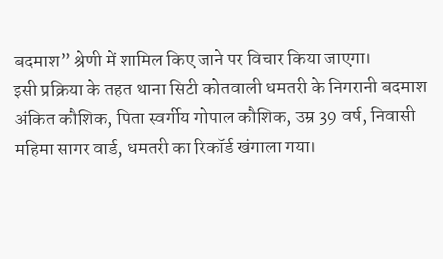बदमाश” श्रेणी में शामिल किए जाने पर विचार किया जाएगा।
इसी प्रक्रिया के तहत थाना सिटी कोतवाली धमतरी के निगरानी बदमाश अंकित कौशिक, पिता स्वर्गीय गोपाल कौशिक, उम्र 39 वर्ष, निवासी महिमा सागर वार्ड, धमतरी का रिकॉर्ड खंगाला गया।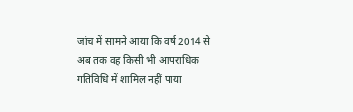जांच में सामने आया कि वर्ष 2014 से अब तक वह किसी भी आपराधिक गतिविधि में शामिल नहीं पाया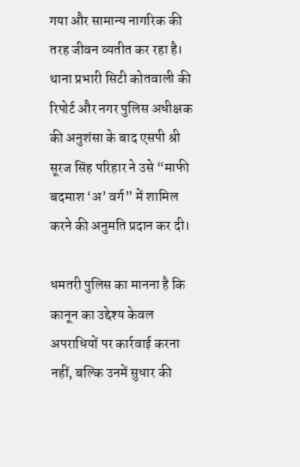गया और सामान्य नागरिक की तरह जीवन व्यतीत कर रहा है। थाना प्रभारी सिटी कोतवाली की रिपोर्ट और नगर पुलिस अधीक्षक की अनुशंसा के बाद एसपी श्री सूरज सिंह परिहार ने उसे “माफी बदमाश ‘अ’ वर्ग” में शामिल करने की अनुमति प्रदान कर दी।

धमतरी पुलिस का मानना है कि कानून का उद्देश्य केवल अपराधियों पर कार्रवाई करना नहीं, बल्कि उनमें सुधार की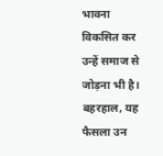भावना विकसित कर उन्हें समाज से जोड़ना भी है। बहरहाल, यह फैसला उन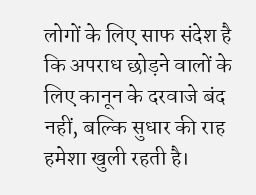लोगों के लिए साफ संदेश है कि अपराध छोड़ने वालों के लिए कानून के दरवाजे बंद नहीं, बल्कि सुधार की राह हमेशा खुली रहती है।